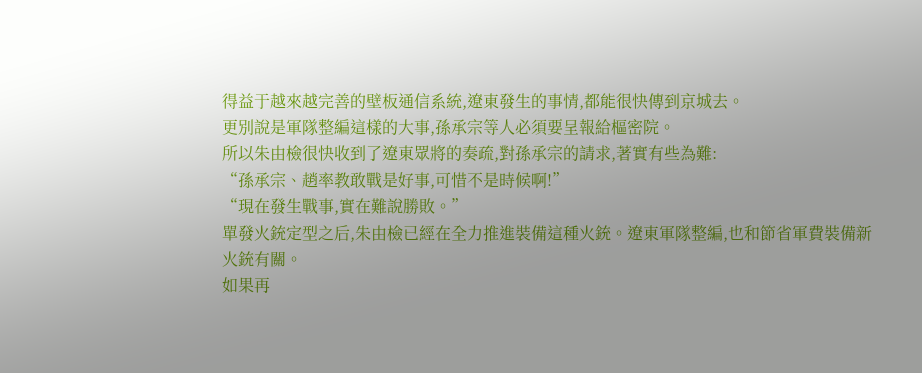得益于越來越完善的壁板通信系統,遼東發生的事情,都能很快傳到京城去。
更別說是軍隊整編這樣的大事,孫承宗等人必須要呈報給樞密院。
所以朱由檢很快收到了遼東眾將的奏疏,對孫承宗的請求,著實有些為難:
“孫承宗、趙率教敢戰是好事,可惜不是時候啊!”
“現在發生戰事,實在難說勝敗。”
單發火銃定型之后,朱由檢已經在全力推進裝備這種火銃。遼東軍隊整編,也和節省軍費裝備新火銃有關。
如果再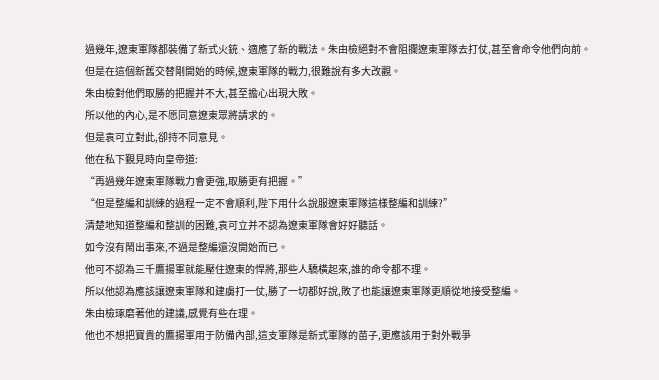過幾年,遼東軍隊都裝備了新式火銃、適應了新的戰法。朱由檢絕對不會阻攔遼東軍隊去打仗,甚至會命令他們向前。
但是在這個新舊交替剛開始的時候,遼東軍隊的戰力,很難說有多大改觀。
朱由檢對他們取勝的把握并不大,甚至擔心出現大敗。
所以他的內心,是不愿同意遼東眾將請求的。
但是袁可立對此,卻持不同意見。
他在私下覲見時向皇帝道:
“再過幾年遼東軍隊戰力會更強,取勝更有把握。”
“但是整編和訓練的過程一定不會順利,陛下用什么說服遼東軍隊這樣整編和訓練?”
清楚地知道整編和整訓的困難,袁可立并不認為遼東軍隊會好好聽話。
如今沒有鬧出事來,不過是整編還沒開始而已。
他可不認為三千鷹揚軍就能壓住遼東的悍將,那些人驕橫起來,誰的命令都不理。
所以他認為應該讓遼東軍隊和建虜打一仗,勝了一切都好說,敗了也能讓遼東軍隊更順從地接受整編。
朱由檢琢磨著他的建議,感覺有些在理。
他也不想把寶貴的鷹揚軍用于防備內部,這支軍隊是新式軍隊的苗子,更應該用于對外戰爭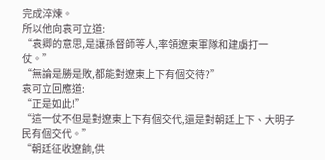完成淬煉。
所以他向袁可立道:
“袁卿的意思,是讓孫督師等人,率領遼東軍隊和建虜打一仗。”
“無論是勝是敗,都能對遼東上下有個交待?”
袁可立回應道:
“正是如此!”
“這一仗不但是對遼東上下有個交代,還是對朝廷上下、大明子民有個交代。”
“朝廷征收遼餉,供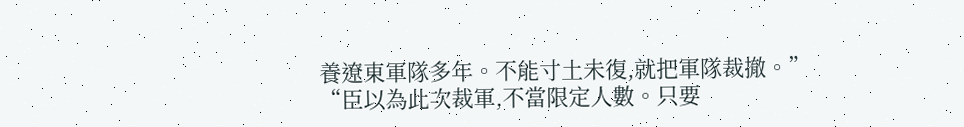養遼東軍隊多年。不能寸土未復,就把軍隊裁撤。”
“臣以為此次裁軍,不當限定人數。只要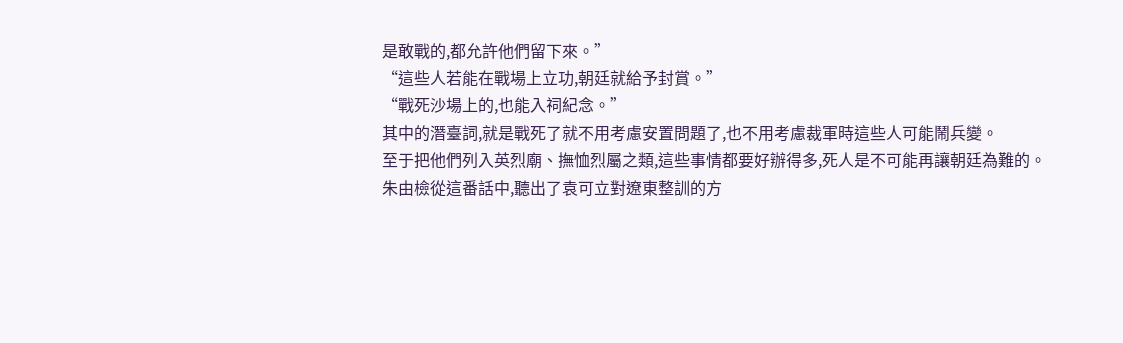是敢戰的,都允許他們留下來。”
“這些人若能在戰場上立功,朝廷就給予封賞。”
“戰死沙場上的,也能入祠紀念。”
其中的潛臺詞,就是戰死了就不用考慮安置問題了,也不用考慮裁軍時這些人可能鬧兵變。
至于把他們列入英烈廟、撫恤烈屬之類,這些事情都要好辦得多,死人是不可能再讓朝廷為難的。
朱由檢從這番話中,聽出了袁可立對遼東整訓的方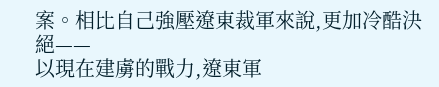案。相比自己強壓遼東裁軍來說,更加冷酷決絕——
以現在建虜的戰力,遼東軍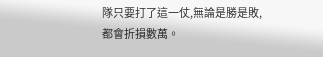隊只要打了這一仗,無論是勝是敗,都會折損數萬。